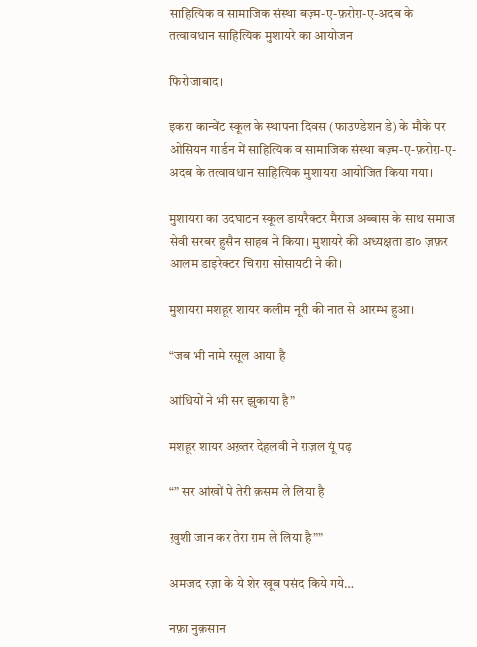साहित्यिक व सामाजिक संस्था बज़्म-ए-फ़रोग़-ए-अदब के तत्वावधान साहित्यिक मुशायरे का आयोजन

फिरोजाबाद।

इकरा कान्वेंट स्कूल के स्थापना दिवस (फाउण्डेशन डे) के मौके पर ओसियन गार्डन में साहित्यिक व सामाजिक संस्था बज़्म-ए-फ़रोग़-ए-अदब के तत्वावधान साहित्यिक मुशायरा आयोजित किया गया।

मुशायरा का उदघाटन स्कूल डायरैक्टर मैराज अब्बास के साथ समाज सेवी सरबर हुसैन साहब ने किया। मुशायरे की अध्यक्षता डा० ज़फ़र आलम डाइरेक्टर चिराग़ सोसायटी ने की।

मुशायरा मशहूर शायर कलीम नूरी की नात से आरम्भ हुआ।

“जब भी नामे रसूल आया है

आंधियों ने भी सर झुकाया है”

मशहूर शायर अख़्तर देहलवी ने ग़ज़ल यूं पढ़

“” सर आंखों पे तेरी क़सम ले लिया है

ख़ुशी जान कर तेरा ग़म ले लिया है””

अमजद रज़ा के ये शेर खूब पसंद किये गये…

नफ़ा नुक़सान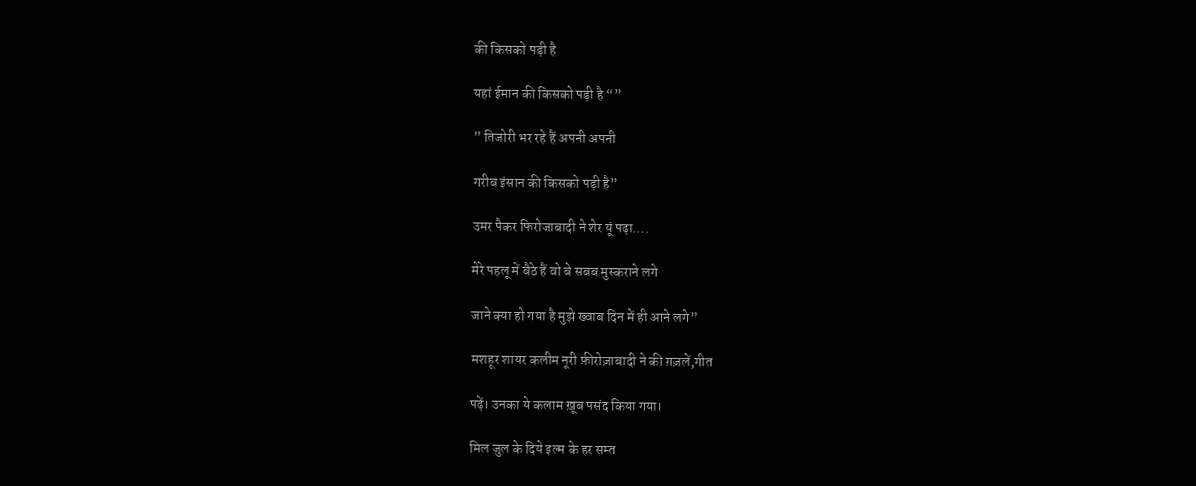की किसको पड़ी है

यहां ईमान की किसको पड़ी है “”

” तिजोरी भर रहे हैं अपनी अपनी

गरीब इंसान की किसको पड़ी है”

उमर पैकर फिरोजाबादी ने शेर यूं पढ़ा….

मेरे पहलू में बैठे हैं वो बे सबब मुस्कराने लगे

जाने क्या हो गया है मुझे ख्वाब दिन में ही आने लगे”

मशहूर शायर कलीम नूरी फ़ीरोज़ाबादी ने की ग़ज़लें,गीत

पढ़ें। उनका ये कलाम ख़ूब पसंद किया गया।

मिल जुल के दिये इल्म के हर सम्त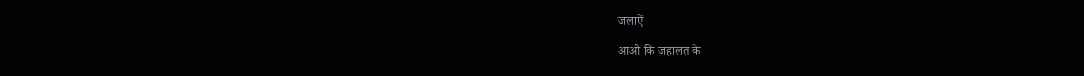जलाऐं

आओ कि जहालत के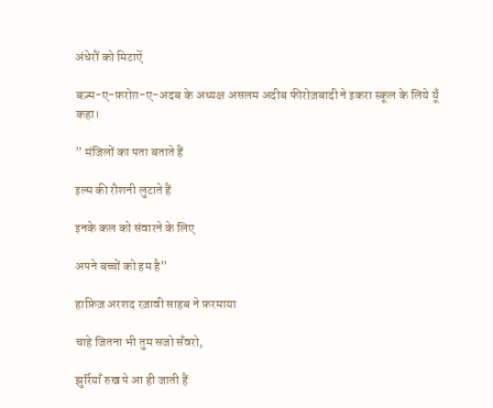अंधेरौं को मिटाऐं

बज़्म-ए-फ़रोग़-ए-अदब के अध्यक्ष असलम अदीब फीरोज़बादी ने इकरा स्कूल के लिये यूँ कहा।

” मंजिलों का पता बताते हैं

इल्म की रौशनी लुटाते हैं

इनके कल को संवारने के लिए

अपने बच्चों को हम है”

हाफ़िज़ अरशद रज़ावी साहब ने फ़रमाया

चाहे जितना भी तुम सजो सँवरो,

झुर्रियाँ रुख पे आ ही जाती हैं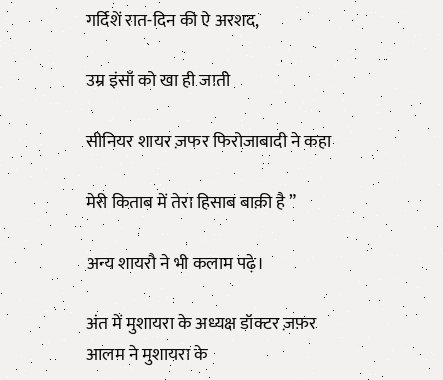गर्दिशें रात-दिन की ऐ अरशद,

उम्र इंसाँ को खा ही जाती

सीनियर शायर ज़फर फिरोजाबादी ने कहा

मेरी किताब में तेरा हिसाब बाक़ी है ”

अन्य शायरौ ने भी कलाम पढ़े।

अंत में मुशायरा के अध्यक्ष डॉक्टर ज़फ़र आलम ने मुशायरा के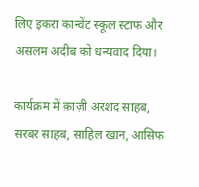लिए इकरा कान्वेंट स्कूल स्टाफ और असलम अदीब को धन्यवाद दिया।

कार्यक्रम में क़ाज़ी अरशद साहब, सरबर साहब, साहिल खान, आसिफ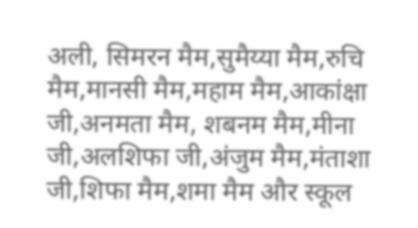अली, सिमरन मैम,सुमैय्या मैम,रुचि मैम,मानसी मैम,महाम मैम,आकांक्षा जी,अनमता मैम, शबनम मैम,मीना जी,अलशिफा जी,अंजुम मैम,मंताशा जी,शिफा मैम,शमा मैम और स्कूल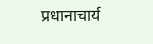प्रधानाचार्य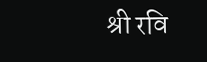श्री रवि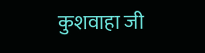कुशवाहा जी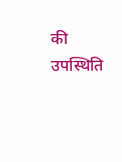की उपस्थिति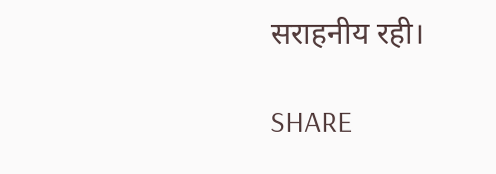सराहनीय रही।

SHARE